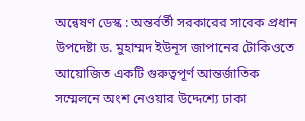অন্বেষণ ডেস্ক : অন্তর্বর্তী সরকারের সাবেক প্রধান উপদেষ্টা ড. মুহাম্মদ ইউনূস জাপানের টোকিওতে আয়োজিত একটি গুরুত্বপূর্ণ আন্তর্জাতিক সম্মেলনে অংশ নেওয়ার উদ্দেশ্যে ঢাকা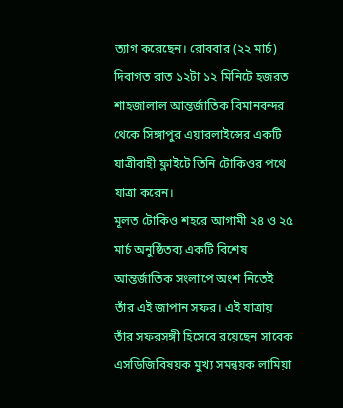ত্যাগ করেছেন। রোববার (২২ মার্চ) দিবাগত রাত ১২টা ১২ মিনিটে হজরত শাহজালাল আন্তর্জাতিক বিমানবন্দর থেকে সিঙ্গাপুর এয়ারলাইন্সের একটি যাত্রীবাহী ফ্লাইটে তিনি টোকিওর পথে যাত্রা করেন।
মূলত টোকিও শহরে আগামী ২৪ ও ২৫ মার্চ অনুষ্ঠিতব্য একটি বিশেষ আন্তর্জাতিক সংলাপে অংশ নিতেই তাঁর এই জাপান সফর। এই যাত্রায় তাঁর সফরসঙ্গী হিসেবে রয়েছেন সাবেক এসডিজিবিষয়ক মুখ্য সমন্বয়ক লামিয়া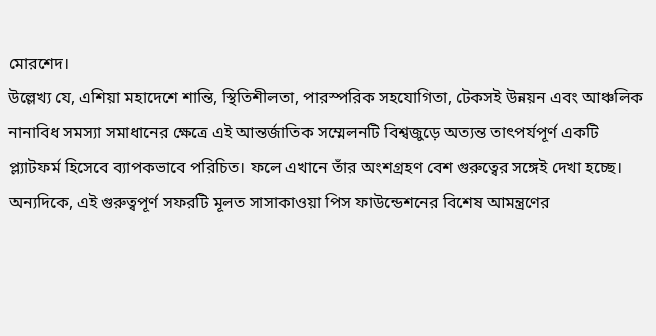মোরশেদ।
উল্লেখ্য যে, এশিয়া মহাদেশে শান্তি, স্থিতিশীলতা, পারস্পরিক সহযোগিতা, টেকসই উন্নয়ন এবং আঞ্চলিক নানাবিধ সমস্যা সমাধানের ক্ষেত্রে এই আন্তর্জাতিক সম্মেলনটি বিশ্বজুড়ে অত্যন্ত তাৎপর্যপূর্ণ একটি প্ল্যাটফর্ম হিসেবে ব্যাপকভাবে পরিচিত। ফলে এখানে তাঁর অংশগ্রহণ বেশ গুরুত্বের সঙ্গেই দেখা হচ্ছে।
অন্যদিকে, এই গুরুত্বপূর্ণ সফরটি মূলত সাসাকাওয়া পিস ফাউন্ডেশনের বিশেষ আমন্ত্রণের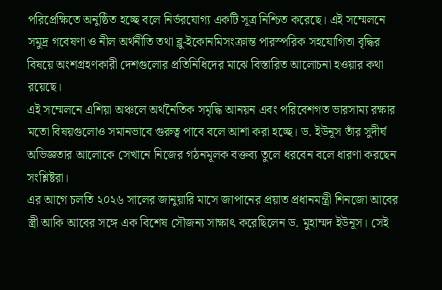পরিপ্রেক্ষিতে অনুষ্ঠিত হচ্ছে বলে নির্ভরযোগ্য একটি সূত্র নিশ্চিত করেছে। এই সম্মেলনে সমুদ্র গবেষণা ও নীল অর্থনীতি তথা ব্লু-ইকোনমিসংক্রান্ত পারস্পরিক সহযোগিতা বৃদ্ধির বিষয়ে অংশগ্রহণকারী দেশগুলোর প্রতিনিধিদের মাঝে বিস্তারিত আলোচনা হওয়ার কথা রয়েছে।
এই সম্মেলনে এশিয়া অঞ্চলে অর্থনৈতিক সমৃদ্ধি আনয়ন এবং পরিবেশগত ভারসাম্য রক্ষার মতো বিষয়গুলোও সমানভাবে গুরুত্ব পাবে বলে আশা করা হচ্ছে। ড. ইউনূস তাঁর সুদীর্ঘ অভিজ্ঞতার আলোকে সেখানে নিজের গঠনমূলক বক্তব্য তুলে ধরবেন বলে ধারণা করছেন সংশ্লিষ্টরা।
এর আগে চলতি ২০২৬ সালের জানুয়ারি মাসে জাপানের প্রয়াত প্রধানমন্ত্রী শিনজো আবের স্ত্রী আকি আবের সঙ্গে এক বিশেষ সৌজন্য সাক্ষাৎ করেছিলেন ড. মুহাম্মদ ইউনূস। সেই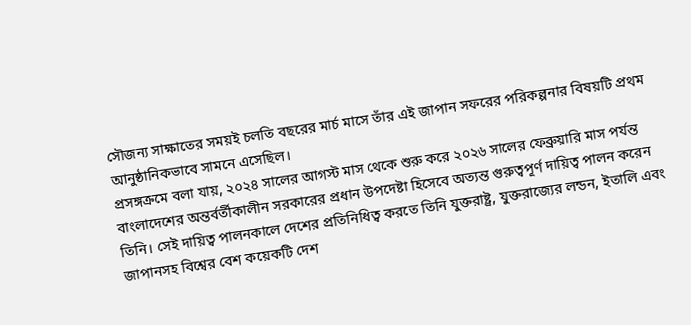সৌজন্য সাক্ষাতের সময়ই চলতি বছরের মার্চ মাসে তাঁর এই জাপান সফরের পরিকল্পনার বিষয়টি প্রথম আনুষ্ঠানিকভাবে সামনে এসেছিল।
প্রসঙ্গক্রমে বলা যায়, ২০২৪ সালের আগস্ট মাস থেকে শুরু করে ২০২৬ সালের ফেব্রুয়ারি মাস পর্যন্ত বাংলাদেশের অন্তর্বর্তীকালীন সরকারের প্রধান উপদেষ্টা হিসেবে অত্যন্ত গুরুত্বপূর্ণ দায়িত্ব পালন করেন তিনি। সেই দায়িত্ব পালনকালে দেশের প্রতিনিধিত্ব করতে তিনি যুক্তরাষ্ট্র, যুক্তরাজ্যের লন্ডন, ইতালি এবং জাপানসহ বিশ্বের বেশ কয়েকটি দেশ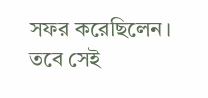সফর করেছিলেন।
তবে সেই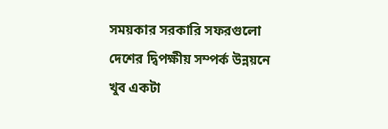সময়কার সরকারি সফরগুলো দেশের দ্বিপক্ষীয় সম্পর্ক উন্নয়নে খুব একটা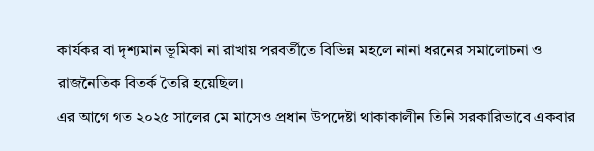কার্যকর বা দৃশ্যমান ভূমিকা না রাখায় পরবর্তীতে বিভিন্ন মহলে নানা ধরনের সমালোচনা ও রাজনৈতিক বিতর্ক তৈরি হয়েছিল।
এর আগে গত ২০২৫ সালের মে মাসেও প্রধান উপদেষ্টা থাকাকালীন তিনি সরকারিভাবে একবার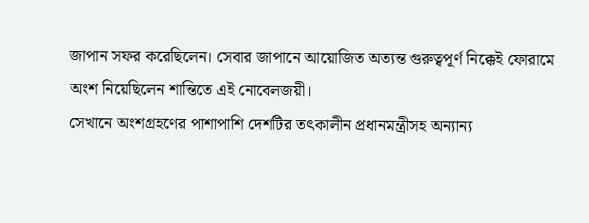জাপান সফর করেছিলেন। সেবার জাপানে আয়োজিত অত্যন্ত গুরুত্বপূর্ণ নিক্কেই ফোরামে অংশ নিয়েছিলেন শান্তিতে এই নোবেলজয়ী।
সেখানে অংশগ্রহণের পাশাপাশি দেশটির তৎকালীন প্রধানমন্ত্রীসহ অন্যান্য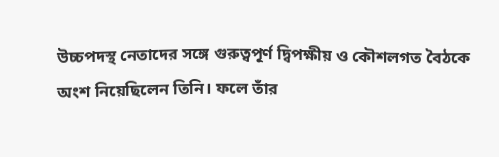উচ্চপদস্থ নেতাদের সঙ্গে গুরুত্বপূর্ণ দ্বিপক্ষীয় ও কৌশলগত বৈঠকে অংশ নিয়েছিলেন তিনি। ফলে তাঁর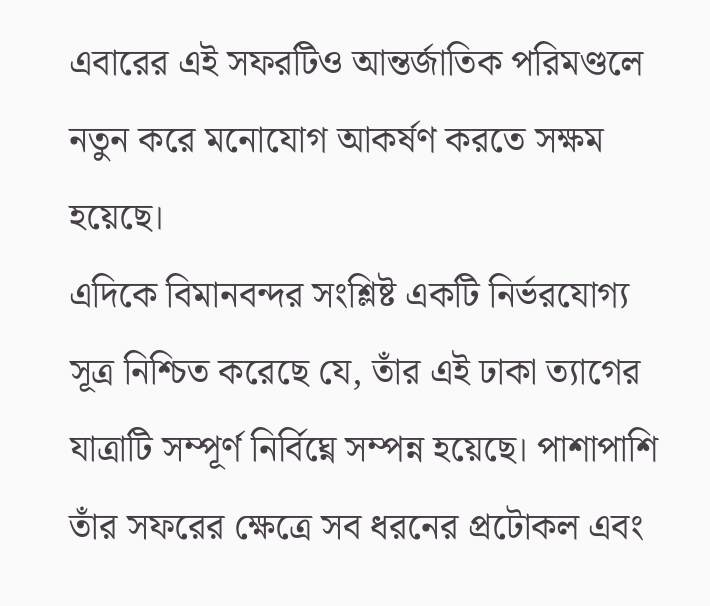এবারের এই সফরটিও আন্তর্জাতিক পরিমণ্ডলে নতুন করে মনোযোগ আকর্ষণ করতে সক্ষম হয়েছে।
এদিকে বিমানবন্দর সংশ্লিষ্ট একটি নির্ভরযোগ্য সূত্র নিশ্চিত করেছে যে, তাঁর এই ঢাকা ত্যাগের যাত্রাটি সম্পূর্ণ নির্বিঘ্নে সম্পন্ন হয়েছে। পাশাপাশি তাঁর সফরের ক্ষেত্রে সব ধরনের প্রটোকল এবং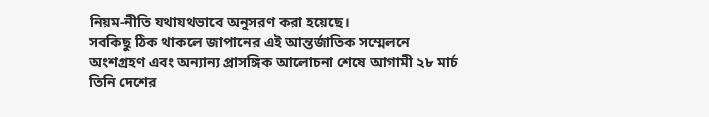নিয়ম-নীতি যথাযথভাবে অনুসরণ করা হয়েছে।
সবকিছু ঠিক থাকলে জাপানের এই আন্তর্জাতিক সম্মেলনে অংশগ্রহণ এবং অন্যান্য প্রাসঙ্গিক আলোচনা শেষে আগামী ২৮ মার্চ তিনি দেশের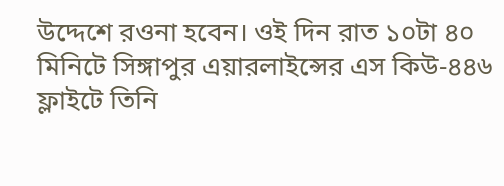উদ্দেশে রওনা হবেন। ওই দিন রাত ১০টা ৪০ মিনিটে সিঙ্গাপুর এয়ারলাইন্সের এস কিউ-৪৪৬ ফ্লাইটে তিনি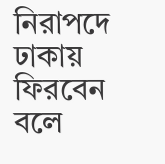নিরাপদে ঢাকায় ফিরবেন বলে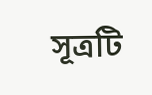সূত্রটি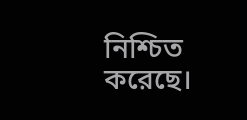নিশ্চিত করেছে।